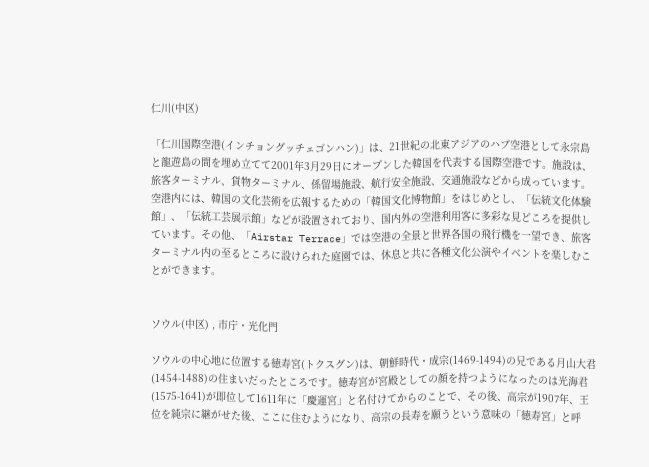仁川(中区)

「仁川国際空港(インチョングッチェゴンハン)」は、21世紀の北東アジアのハブ空港として永宗島と龍遊島の間を埋め立てて2001年3月29日にオープンした韓国を代表する国際空港です。施設は、旅客ターミナル、貨物ターミナル、係留場施設、航行安全施設、交通施設などから成っています。空港内には、韓国の文化芸術を広報するための「韓国文化博物館」をはじめとし、「伝統文化体験館」、「伝統工芸展示館」などが設置されており、国内外の空港利用客に多彩な見どころを提供しています。その他、「Airstar Terrace」では空港の全景と世界各国の飛行機を一望でき、旅客ターミナル内の至るところに設けられた庭園では、休息と共に各種文化公演やイベントを楽しむことができます。


ソウル(中区) , 市庁・光化門

ソウルの中心地に位置する徳寿宮(トクスグン)は、朝鮮時代・成宗(1469-1494)の兄である月山大君(1454-1488)の住まいだったところです。徳寿宮が宮殿としての顔を持つようになったのは光海君(1575-1641)が即位して1611年に「慶運宮」と名付けてからのことで、その後、高宗が1907年、王位を純宗に継がせた後、ここに住むようになり、高宗の長寿を願うという意味の「徳寿宮」と呼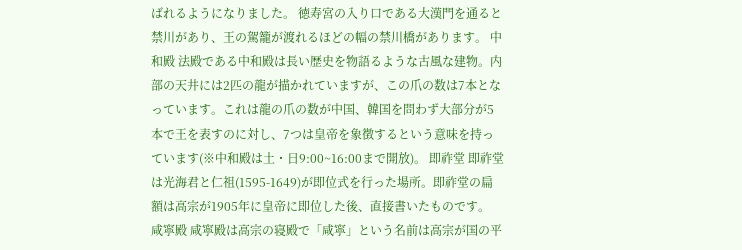ばれるようになりました。 徳寿宮の入り口である大漢門を通ると禁川があり、王の駕籠が渡れるほどの幅の禁川橋があります。 中和殿 法殿である中和殿は長い歴史を物語るような古風な建物。内部の天井には2匹の龍が描かれていますが、この爪の数は7本となっています。これは龍の爪の数が中国、韓国を問わず大部分が5本で王を表すのに対し、7つは皇帝を象徴するという意味を持っています(※中和殿は土・日9:00~16:00まで開放)。 即祚堂 即祚堂は光海君と仁祖(1595-1649)が即位式を行った場所。即祚堂の扁額は高宗が1905年に皇帝に即位した後、直接書いたものです。 咸寧殿 咸寧殿は高宗の寝殿で「咸寧」という名前は高宗が国の平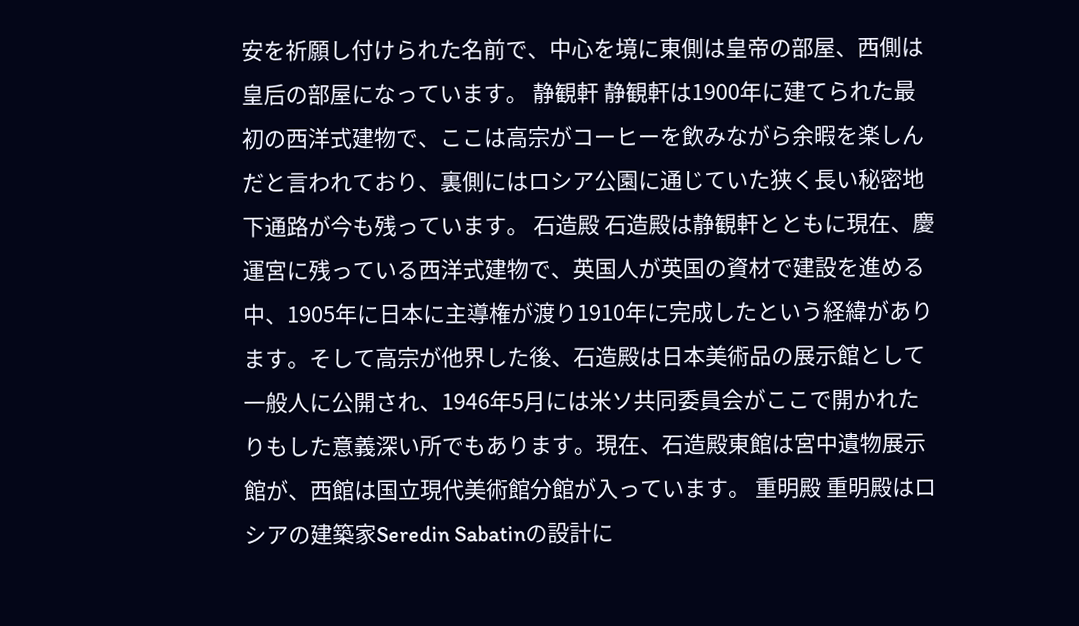安を祈願し付けられた名前で、中心を境に東側は皇帝の部屋、西側は皇后の部屋になっています。 静観軒 静観軒は1900年に建てられた最初の西洋式建物で、ここは高宗がコーヒーを飲みながら余暇を楽しんだと言われており、裏側にはロシア公園に通じていた狭く長い秘密地下通路が今も残っています。 石造殿 石造殿は静観軒とともに現在、慶運宮に残っている西洋式建物で、英国人が英国の資材で建設を進める中、1905年に日本に主導権が渡り1910年に完成したという経緯があります。そして高宗が他界した後、石造殿は日本美術品の展示館として一般人に公開され、1946年5月には米ソ共同委員会がここで開かれたりもした意義深い所でもあります。現在、石造殿東館は宮中遺物展示館が、西館は国立現代美術館分館が入っています。 重明殿 重明殿はロシアの建築家Seredin Sabatinの設計に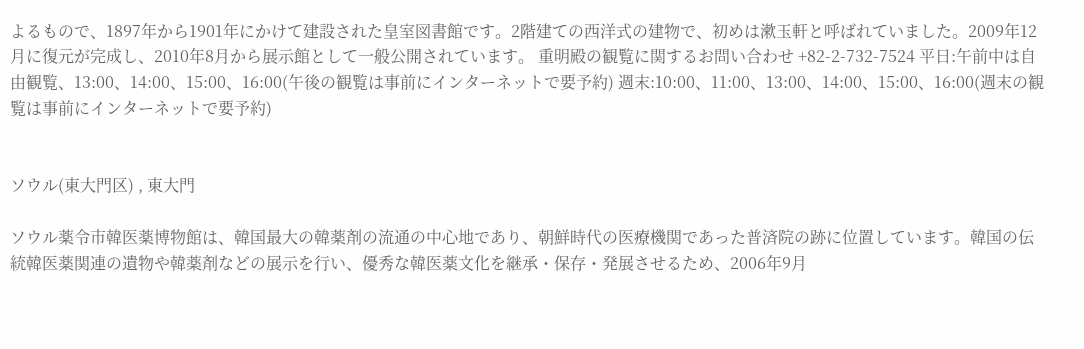よるもので、1897年から1901年にかけて建設された皇室図書館です。2階建ての西洋式の建物で、初めは漱玉軒と呼ばれていました。2009年12月に復元が完成し、2010年8月から展示館として一般公開されています。 重明殿の観覧に関するお問い合わせ +82-2-732-7524 平日:午前中は自由観覧、13:00、14:00、15:00、16:00(午後の観覧は事前にインターネットで要予約) 週末:10:00、11:00、13:00、14:00、15:00、16:00(週末の観覧は事前にインターネットで要予約)


ソウル(東大門区) , 東大門

ソウル薬令市韓医薬博物館は、韓国最大の韓薬剤の流通の中心地であり、朝鮮時代の医療機関であった普済院の跡に位置しています。韓国の伝統韓医薬関連の遺物や韓薬剤などの展示を行い、優秀な韓医薬文化を継承・保存・発展させるため、2006年9月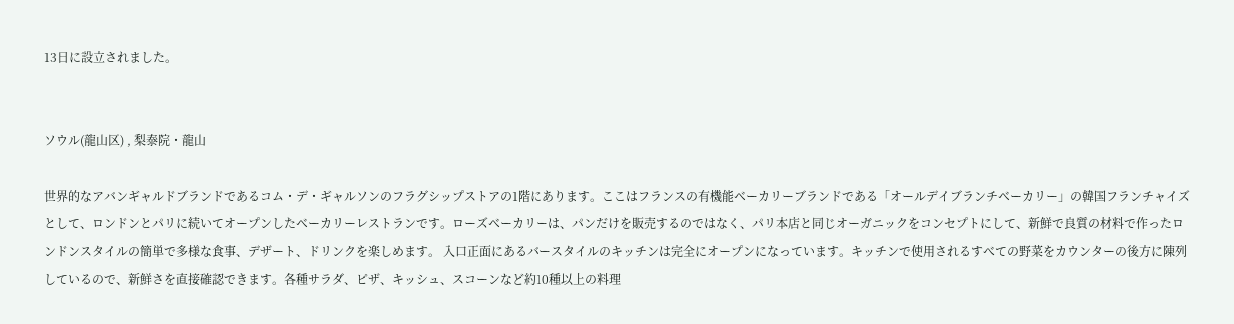13日に設立されました。


ソウル(龍山区) , 梨泰院・龍山

世界的なアバンギャルドブランドであるコム・デ・ギャルソンのフラグシップストアの1階にあります。ここはフランスの有機能ベーカリーブランドである「オールデイブランチベーカリー」の韓国フランチャイズとして、ロンドンとパリに続いてオープンしたベーカリーレストランです。ローズベーカリーは、パンだけを販売するのではなく、パリ本店と同じオーガニックをコンセプトにして、新鮮で良質の材料で作ったロンドンスタイルの簡単で多様な食事、デザート、ドリンクを楽しめます。 入口正面にあるバースタイルのキッチンは完全にオープンになっています。キッチンで使用されるすべての野菜をカウンターの後方に陳列しているので、新鮮さを直接確認できます。各種サラダ、ピザ、キッシュ、スコーンなど約10種以上の料理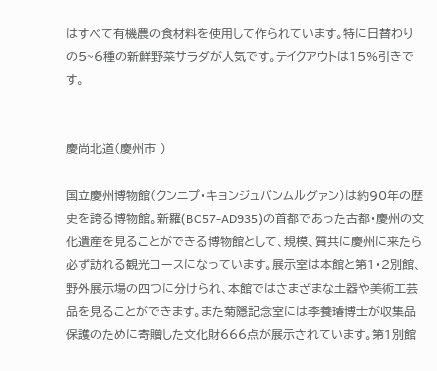はすべて有機農の食材料を使用して作られています。特に日替わりの5~6種の新鮮野菜サラダが人気です。テイクアウトは15%引きです。


慶尚北道(慶州市 )

国立慶州博物館(クンニプ・キョンジュバンムルグァン)は約90年の歴史を誇る博物館。新羅(BC57-AD935)の首都であった古都・慶州の文化遺産を見ることができる博物館として、規模、質共に慶州に来たら必ず訪れる観光コースになっています。展示室は本館と第1・2別館、野外展示場の四つに分けられ、本館ではさまざまな土器や美術工芸品を見ることができます。また菊隱記念室には李養璿博士が収集品保護のために寄贈した文化財666点が展示されています。第1別館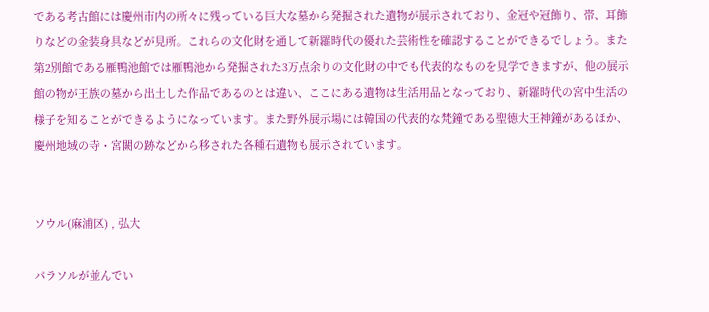である考古館には慶州市内の所々に残っている巨大な墓から発掘された遺物が展示されており、金冠や冠飾り、帯、耳飾りなどの金装身具などが見所。これらの文化財を通して新羅時代の優れた芸術性を確認することができるでしょう。また第2別館である雁鴨池館では雁鴨池から発掘された3万点余りの文化財の中でも代表的なものを見学できますが、他の展示館の物が王族の墓から出土した作品であるのとは違い、ここにある遺物は生活用品となっており、新羅時代の宮中生活の様子を知ることができるようになっています。また野外展示場には韓国の代表的な梵鐘である聖德大王神鐘があるほか、慶州地域の寺・宮闕の跡などから移された各種石遺物も展示されています。


ソウル(麻浦区) , 弘大

パラソルが並んでい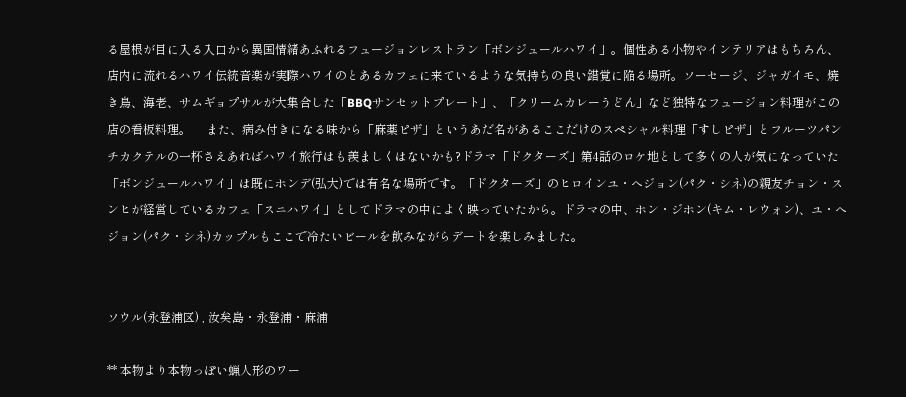る屋根が目に入る入口から異国情緒あふれるフュージョンレストラン「ボンジュールハワイ」。個性ある小物やインテリアはもちろん、店内に流れるハワイ伝統音楽が実際ハワイのとあるカフェに来ているような気持ちの良い錯覚に陥る場所。ソーセージ、ジャガイモ、焼き鳥、海老、サムギョプサルが大集合した「BBQサンセットプレート」、「クリームカレーうどん」など独特なフュージョン料理がこの店の看板料理。     また、病み付きになる味から「麻薬ピザ」というあだ名があるここだけのスペシャル料理「すしピザ」とフルーツパンチカクテルの一杯さえあればハワイ旅行はも羨ましくはないかも?ドラマ「ドクターズ」第4話のロケ地として多くの人が気になっていた「ボンジュールハワイ」は既にホンデ(弘大)では有名な場所です。「ドクターズ」のヒロインユ・へジョン(パク・シネ)の親友チョン・スンヒが経営しているカフェ「スニハワイ」としてドラマの中によく映っていたから。ドラマの中、ホン・ジホン(キム・レウォン)、ユ・へジョン(パク・シネ)カップルもここで冷たいビールを飲みながらデートを楽しみました。


ソウル(永登浦区) , 汝矣島・永登浦・麻浦

** 本物より本物っぽい蝋人形のワー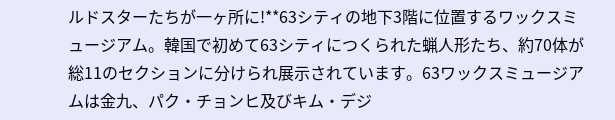ルドスターたちが一ヶ所に!**63シティの地下3階に位置するワックスミュージアム。韓国で初めて63シティにつくられた蝋人形たち、約70体が総11のセクションに分けられ展示されています。63ワックスミュージアムは金九、パク・チョンヒ及びキム・デジ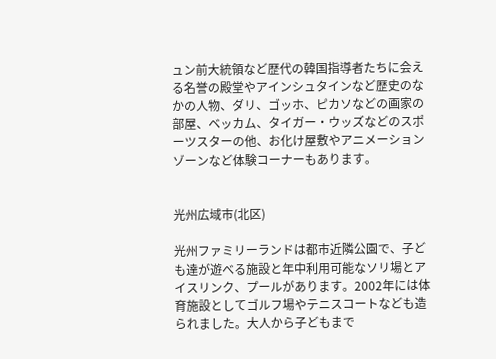ュン前大統領など歴代の韓国指導者たちに会える名誉の殿堂やアインシュタインなど歴史のなかの人物、ダリ、ゴッホ、ピカソなどの画家の部屋、ベッカム、タイガー・ウッズなどのスポーツスターの他、お化け屋敷やアニメーションゾーンなど体験コーナーもあります。


光州広域市(北区)

光州ファミリーランドは都市近隣公園で、子ども達が遊べる施設と年中利用可能なソリ場とアイスリンク、プールがあります。2002年には体育施設としてゴルフ場やテニスコートなども造られました。大人から子どもまで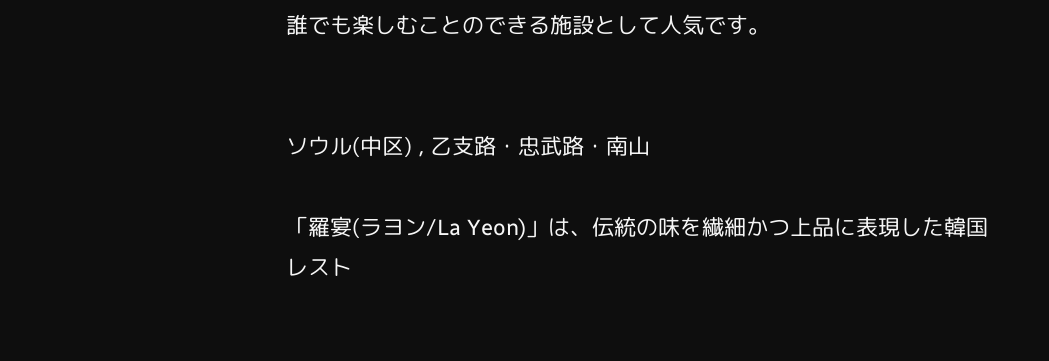誰でも楽しむことのできる施設として人気です。


ソウル(中区) , 乙支路・忠武路・南山

「羅宴(ラヨン/La Yeon)」は、伝統の味を繊細かつ上品に表現した韓国レスト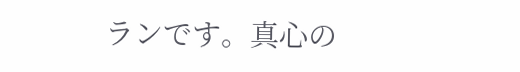ランです。真心の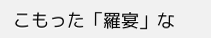こもった「羅宴」な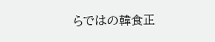らではの韓食正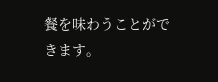餐を味わうことができます。